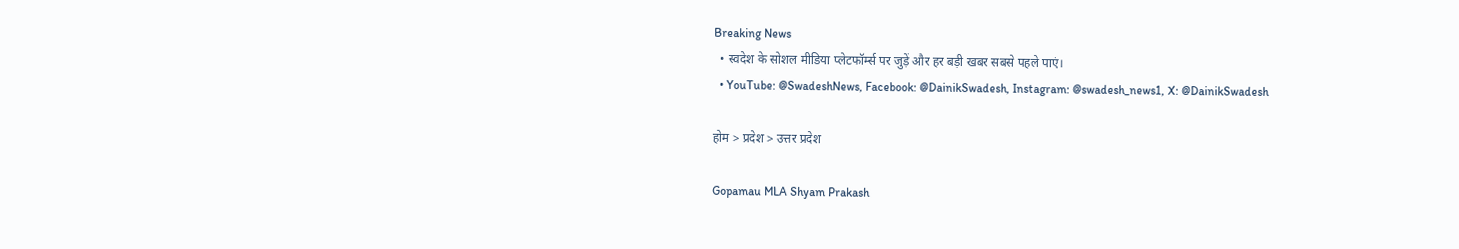Breaking News
  • स्वदेश के सोशल मीडिया प्लेटफॉर्म्स पर जुड़ें और हर बड़ी खबर सबसे पहले पाएं।
  • YouTube: @SwadeshNews, Facebook: @DainikSwadesh, Instagram: @swadesh_news1, X: @DainikSwadesh

होम > प्रदेश > उत्तर प्रदेश

Gopamau MLA Shyam Prakash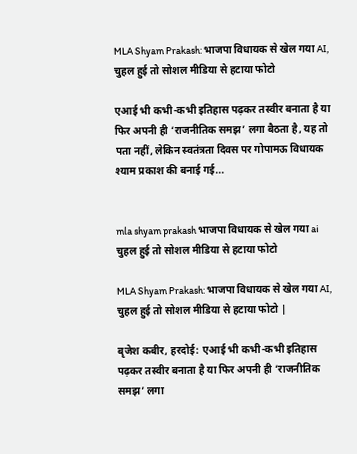MLA Shyam Prakash: भाजपा विधायक से खेल गया AI, चुहल हुई तो सोशल मीडिया से हटाया फोटो

एआई भी कभी-कभी इतिहास पढ़कर तस्वीर बनाता है या फिर अपनी ही ‘राजनीतिक समझ’ लगा बैठता है, यह तो पता नहीं, लेकिन स्वतंत्रता दिवस पर गोपामऊ विधायक श्याम प्रकाश की बनाई गई...


mla shyam prakash भाजपा विधायक से खेल गया ai चुहल हुई तो सोशल मीडिया से हटाया फोटो

MLA Shyam Prakash: भाजपा विधायक से खेल गया AI, चुहल हुई तो सोशल मीडिया से हटाया फोटो |

बृजेश कबीर, हरदोई: एआई भी कभी-कभी इतिहास पढ़कर तस्वीर बनाता है या फिर अपनी ही ‘राजनीतिक समझ’ लगा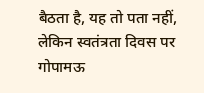बैठता है, यह तो पता नहीं, लेकिन स्वतंत्रता दिवस पर गोपामऊ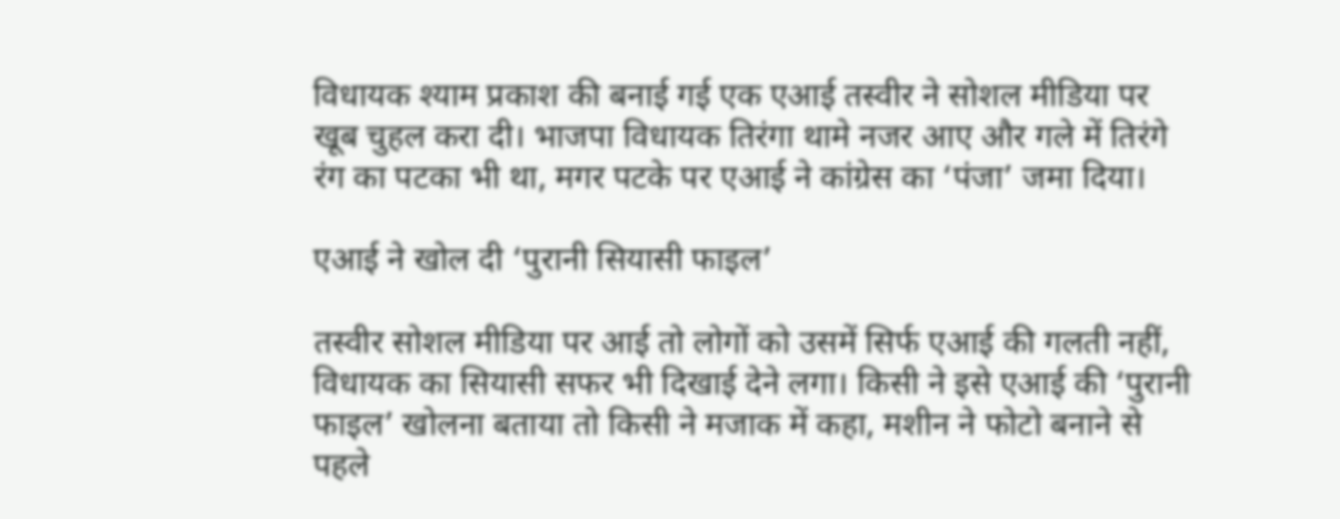विधायक श्याम प्रकाश की बनाई गई एक एआई तस्वीर ने सोशल मीडिया पर खूब चुहल करा दी। भाजपा विधायक तिरंगा थामे नजर आए और गले में तिरंगे रंग का पटका भी था, मगर पटके पर एआई ने कांग्रेस का ‘पंजा’ जमा दिया।

एआई ने खोल दी ‘पुरानी सियासी फाइल’

तस्वीर सोशल मीडिया पर आई तो लोगों को उसमें सिर्फ एआई की गलती नहीं, विधायक का सियासी सफर भी दिखाई देने लगा। किसी ने इसे एआई की ‘पुरानी फाइल’ खोलना बताया तो किसी ने मजाक में कहा, मशीन ने फोटो बनाने से पहले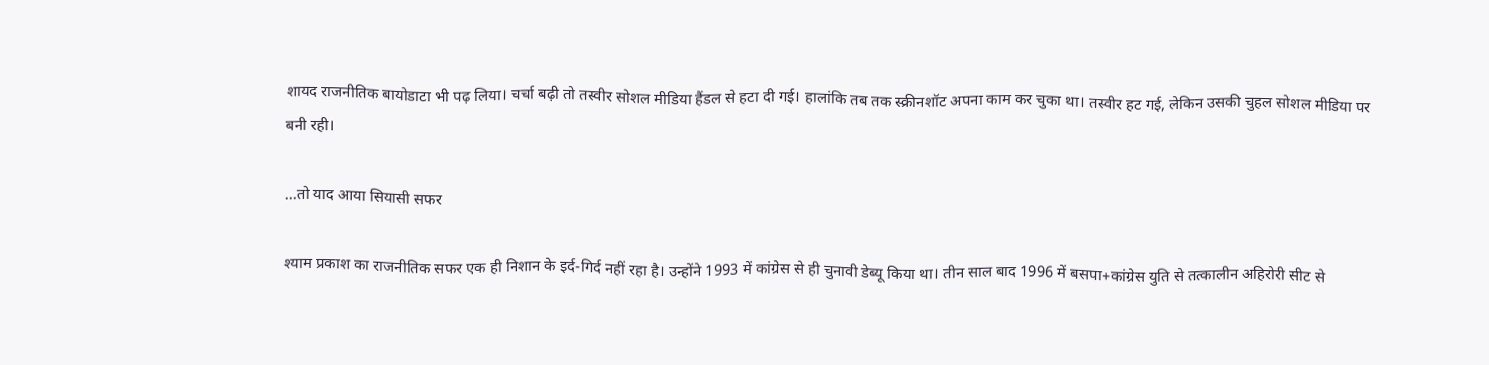शायद राजनीतिक बायोडाटा भी पढ़ लिया। चर्चा बढ़ी तो तस्वीर सोशल मीडिया हैंडल से हटा दी गई। हालांकि तब तक स्क्रीनशॉट अपना काम कर चुका था। तस्वीर हट गई, लेकिन उसकी चुहल सोशल मीडिया पर बनी रही।

...तो याद आया सियासी सफर

श्याम प्रकाश का राजनीतिक सफर एक ही निशान के इर्द-गिर्द नहीं रहा है। उन्होंने 1993 में कांग्रेस से ही चुनावी डेब्यू किया था। तीन साल बाद 1996 में बसपा+कांग्रेस युति से तत्कालीन अहिरोरी सीट से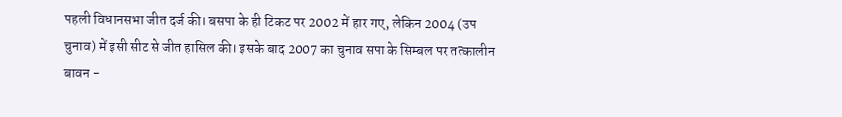पहली विधानसभा जीत दर्ज की। बसपा के ही टिकट पर 2002 में हार गए, लेकिन 2004 (उप चुनाव) में इसी सीट से जीत हासिल की। इसके बाद 2007 का चुनाव सपा के सिम्बल पर तत्कालीन बावन -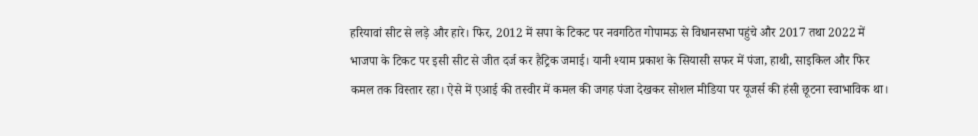हरियावां सीट से लड़े और हारे। फिर, 2012 में सपा के टिकट पर नवगठित गोपामऊ से विधानसभा पहुंचे और 2017 तथा 2022 में भाजपा के टिकट पर इसी सीट से जीत दर्ज कर हैट्रिक जमाई। यानी श्याम प्रकाश के सियासी सफर में पंजा, हाथी, साइकिल और फिर कमल तक विस्तार रहा। ऐसे में एआई की तस्वीर में कमल की जगह पंजा देखकर सोशल मीडिया पर यूजर्स की हंसी छूटना स्वाभाविक था।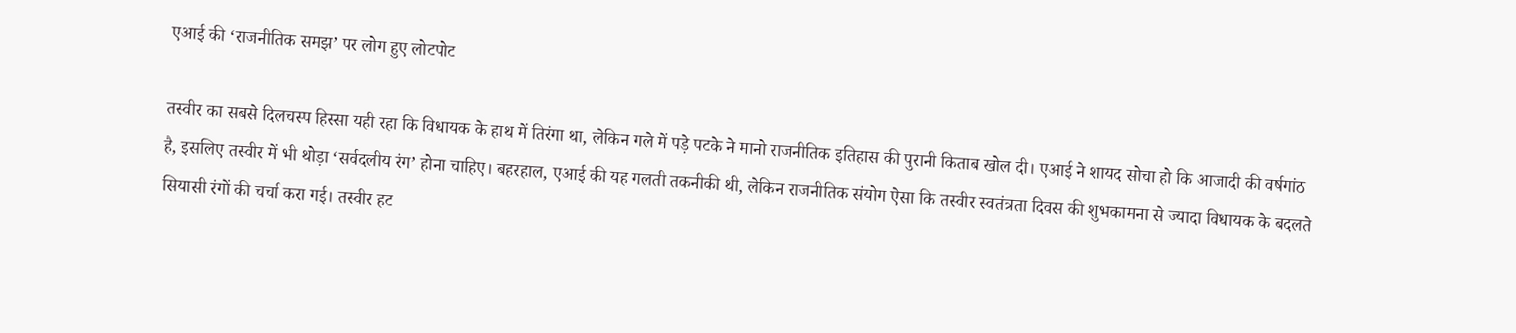एआई की ‘राजनीतिक समझ’ पर लोग हुए लोटपोट

तस्वीर का सबसे दिलचस्प हिस्सा यही रहा कि विधायक के हाथ में तिरंगा था, लेकिन गले में पड़े पटके ने मानो राजनीतिक इतिहास की पुरानी किताब खोल दी। एआई ने शायद सोचा हो कि आजादी की वर्षगांठ है, इसलिए तस्वीर में भी थोड़ा ‘सर्वदलीय रंग’ होना चाहिए। बहरहाल, एआई की यह गलती तकनीकी थी, लेकिन राजनीतिक संयोग ऐसा कि तस्वीर स्वतंत्रता दिवस की शुभकामना से ज्यादा विधायक के बदलते सियासी रंगों की चर्चा करा गई। तस्वीर हट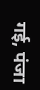गई, पंजा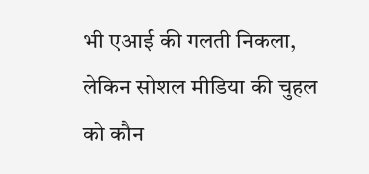भी एआई की गलती निकला, लेकिन सोशल मीडिया की चुहल को कौन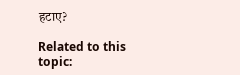हटाए?

Related to this topic: